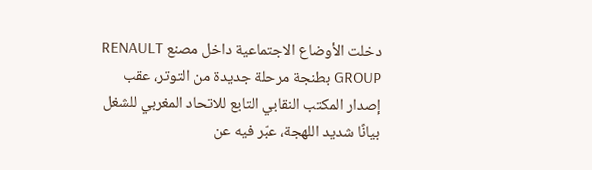دخلت الأوضاع الاجتماعية داخل مصنع RENAULT GROUP بطنجة مرحلة جديدة من التوتر، عقب إصدار المكتب النقابي التابع للاتحاد المغربي للشغل بيانًا شديد اللهجة، عبّر فيه عن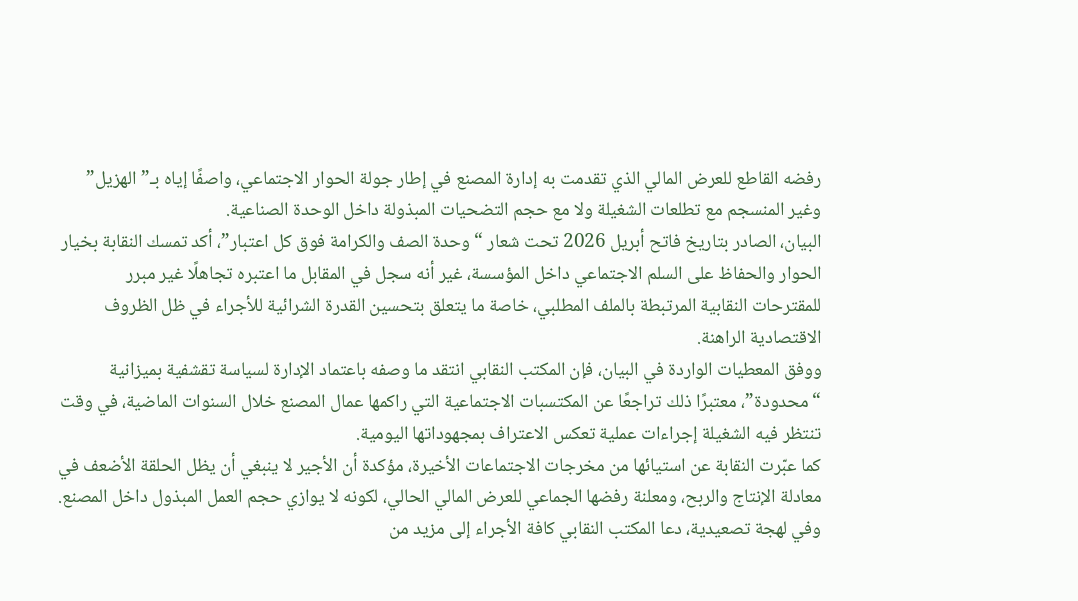رفضه القاطع للعرض المالي الذي تقدمت به إدارة المصنع في إطار جولة الحوار الاجتماعي، واصفًا إياه بـ”الهزيل” وغير المنسجم مع تطلعات الشغيلة ولا مع حجم التضحيات المبذولة داخل الوحدة الصناعية.
البيان، الصادر بتاريخ فاتح أبريل 2026 تحت شعار “وحدة الصف والكرامة فوق كل اعتبار”، أكد تمسك النقابة بخيار الحوار والحفاظ على السلم الاجتماعي داخل المؤسسة، غير أنه سجل في المقابل ما اعتبره تجاهلًا غير مبرر للمقترحات النقابية المرتبطة بالملف المطلبي، خاصة ما يتعلق بتحسين القدرة الشرائية للأجراء في ظل الظروف الاقتصادية الراهنة.
ووفق المعطيات الواردة في البيان، فإن المكتب النقابي انتقد ما وصفه باعتماد الإدارة لسياسة تقشفية بميزانية “محدودة”، معتبرًا ذلك تراجعًا عن المكتسبات الاجتماعية التي راكمها عمال المصنع خلال السنوات الماضية، في وقت تنتظر فيه الشغيلة إجراءات عملية تعكس الاعتراف بمجهوداتها اليومية.
كما عبّرت النقابة عن استيائها من مخرجات الاجتماعات الأخيرة، مؤكدة أن الأجير لا ينبغي أن يظل الحلقة الأضعف في معادلة الإنتاج والربح، ومعلنة رفضها الجماعي للعرض المالي الحالي، لكونه لا يوازي حجم العمل المبذول داخل المصنع.
وفي لهجة تصعيدية، دعا المكتب النقابي كافة الأجراء إلى مزيد من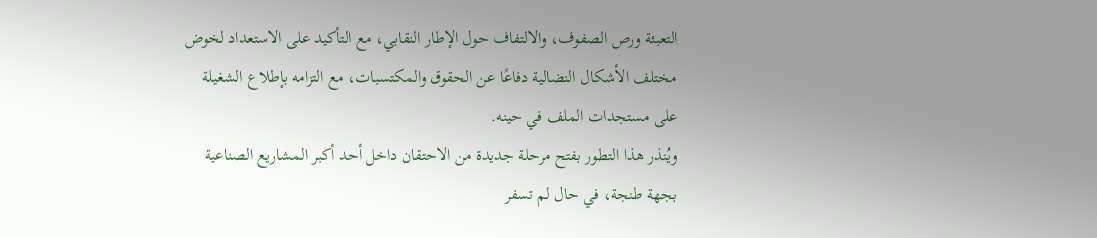التعبئة ورص الصفوف، والالتفاف حول الإطار النقابي، مع التأكيد على الاستعداد لخوض مختلف الأشكال النضالية دفاعًا عن الحقوق والمكتسبات، مع التزامه بإطلاع الشغيلة على مستجدات الملف في حينه.
ويُنذر هذا التطور بفتح مرحلة جديدة من الاحتقان داخل أحد أكبر المشاريع الصناعية بجهة طنجة، في حال لم تسفر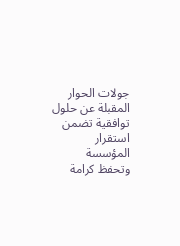جولات الحوار المقبلة عن حلول توافقية تضمن استقرار المؤسسة وتحفظ كرامة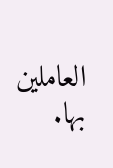العاملين بها.